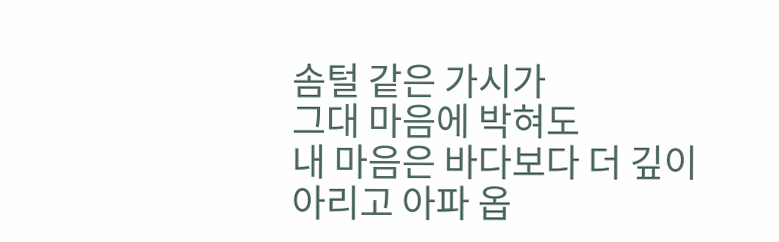솜털 같은 가시가
그대 마음에 박혀도
내 마음은 바다보다 더 깊이
아리고 아파 옵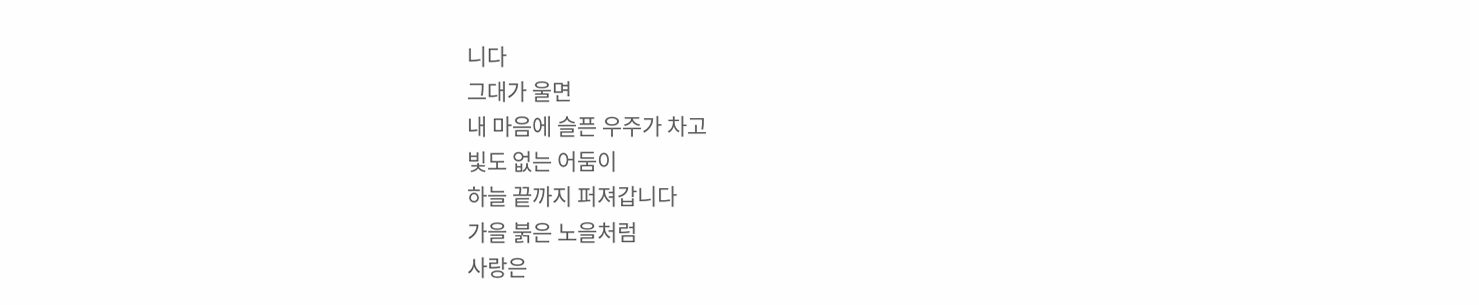니다
그대가 울면
내 마음에 슬픈 우주가 차고
빛도 없는 어둠이
하늘 끝까지 퍼져갑니다
가을 붉은 노을처럼
사랑은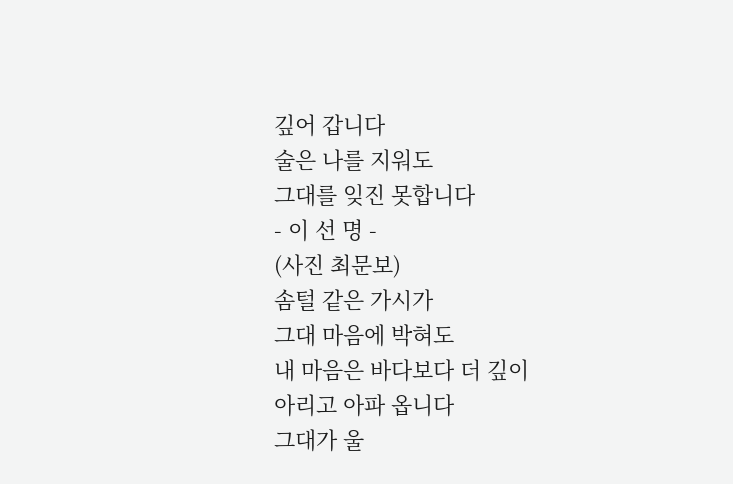깊어 갑니다
술은 나를 지워도
그대를 잊진 못합니다
- 이 선 명 -
(사진 최문보)
솜털 같은 가시가
그대 마음에 박혀도
내 마음은 바다보다 더 깊이
아리고 아파 옵니다
그대가 울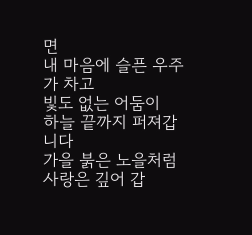면
내 마음에 슬픈 우주가 차고
빛도 없는 어둠이
하늘 끝까지 퍼져갑니다
가을 붉은 노을처럼
사랑은 깊어 갑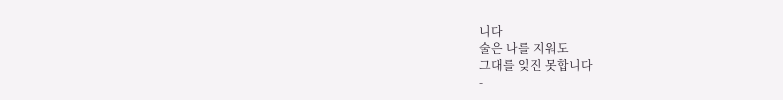니다
술은 나를 지워도
그대를 잊진 못합니다
-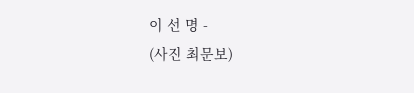이 선 명 -
(사진 최문보)